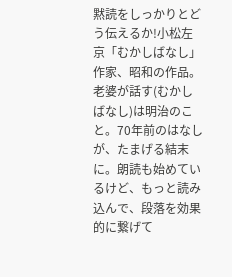黙読をしっかりとどう伝えるか!小松左京「むかしばなし」作家、昭和の作品。老婆が話す(むかしばなし)は明治のこと。70年前のはなしが、たまげる結末に。朗読も始めているけど、もっと読み込んで、段落を効果的に繋げて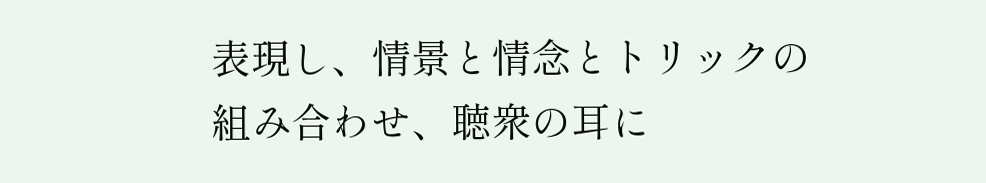表現し、情景と情念とトリックの組み合わせ、聴衆の耳に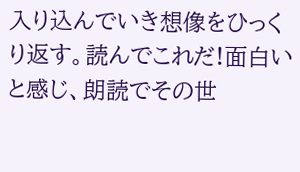入り込んでいき想像をひっくり返す。読んでこれだ!面白いと感じ、朗読でその世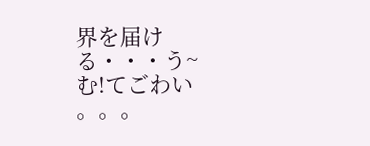界を届ける・・・う~む!てごわい 。。。